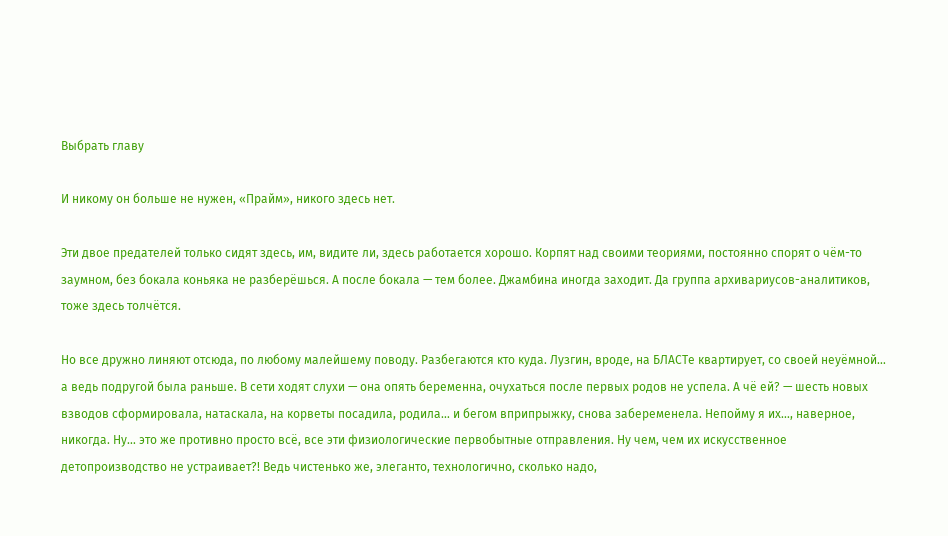Выбрать главу

И никому он больше не нужен, «Прайм», никого здесь нет.

Эти двое предателей только сидят здесь, им, видите ли, здесь работается хорошо. Корпят над своими теориями, постоянно спорят о чём-то заумном, без бокала коньяка не разберёшься. А после бокала — тем более. Джамбина иногда заходит. Да группа архивариусов-аналитиков, тоже здесь толчётся.

Но все дружно линяют отсюда, по любому малейшему поводу. Разбегаются кто куда. Лузгин, вроде, на БЛАСТе квартирует, со своей неуёмной… а ведь подругой была раньше. В сети ходят слухи — она опять беременна, очухаться после первых родов не успела. А чё ей? — шесть новых взводов сформировала, натаскала, на корветы посадила, родила… и бегом вприпрыжку, снова забеременела. Непойму я их…, наверное, никогда. Ну… это же противно просто всё, все эти физиологические первобытные отправления. Ну чем, чем их искусственное детопроизводство не устраивает?! Ведь чистенько же, элеганто, технологично, сколько надо,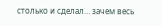столько и сделал… зачем весь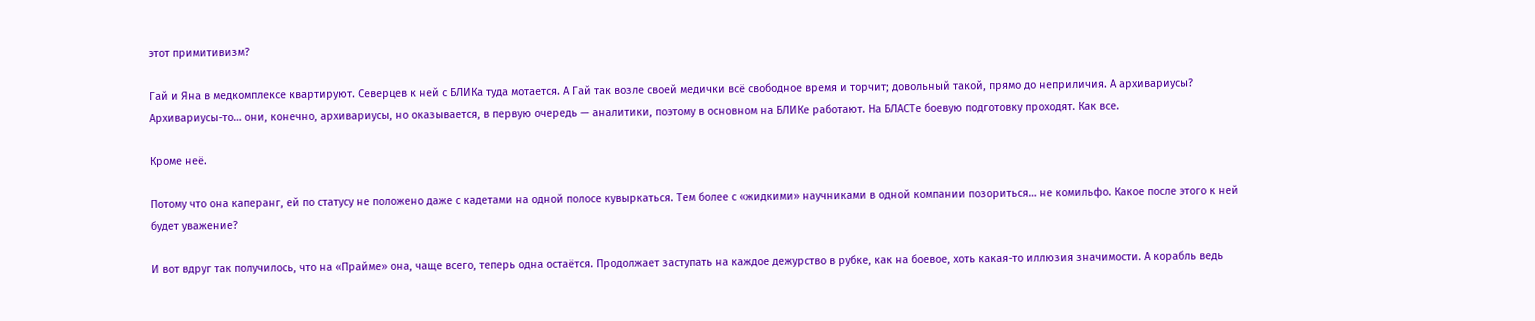этот примитивизм?

Гай и Яна в медкомплексе квартируют. Северцев к ней с БЛИКа туда мотается. А Гай так возле своей медички всё свободное время и торчит; довольный такой, прямо до неприличия. А архивариусы? Архивариусы-то… они, конечно, архивариусы, но оказывается, в первую очередь — аналитики, поэтому в основном на БЛИКе работают. На БЛАСТе боевую подготовку проходят. Как все.

Кроме неё.

Потому что она каперанг, ей по статусу не положено даже с кадетами на одной полосе кувыркаться. Тем более с «жидкими» научниками в одной компании позориться… не комильфо. Какое после этого к ней будет уважение?

И вот вдруг так получилось, что на «Прайме» она, чаще всего, теперь одна остаётся. Продолжает заступать на каждое дежурство в рубке, как на боевое, хоть какая-то иллюзия значимости. А корабль ведь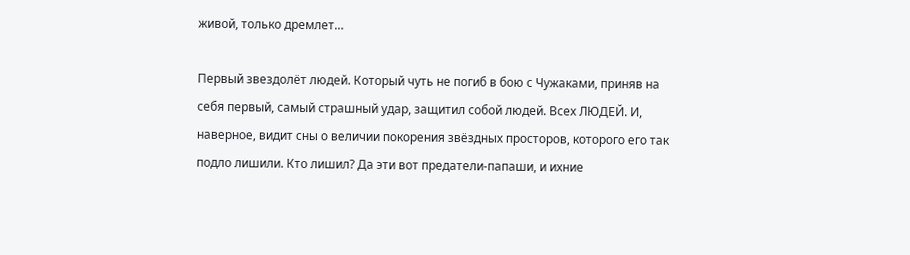живой, только дремлет…

Первый звездолёт людей. Который чуть не погиб в бою с Чужаками, приняв на себя первый, самый страшный удар, защитил собой людей. Всех ЛЮДЕЙ. И, наверное, видит сны о величии покорения звёздных просторов, которого его так подло лишили. Кто лишил? Да эти вот предатели-папаши, и ихние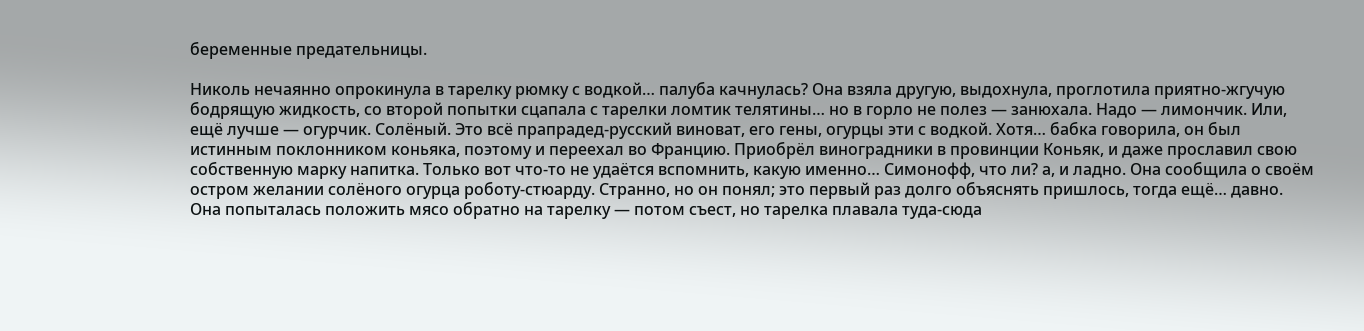беременные предательницы.

Николь нечаянно опрокинула в тарелку рюмку с водкой… палуба качнулась? Она взяла другую, выдохнула, проглотила приятно-жгучую бодрящую жидкость, со второй попытки сцапала с тарелки ломтик телятины… но в горло не полез — занюхала. Надо — лимончик. Или, ещё лучше — огурчик. Солёный. Это всё прапрадед-русский виноват, его гены, огурцы эти с водкой. Хотя… бабка говорила, он был истинным поклонником коньяка, поэтому и переехал во Францию. Приобрёл виноградники в провинции Коньяк, и даже прославил свою собственную марку напитка. Только вот что-то не удаётся вспомнить, какую именно… Симонофф, что ли? а, и ладно. Она сообщила о своём остром желании солёного огурца роботу-стюарду. Странно, но он понял; это первый раз долго объяснять пришлось, тогда ещё… давно. Она попыталась положить мясо обратно на тарелку — потом съест, но тарелка плавала туда-сюда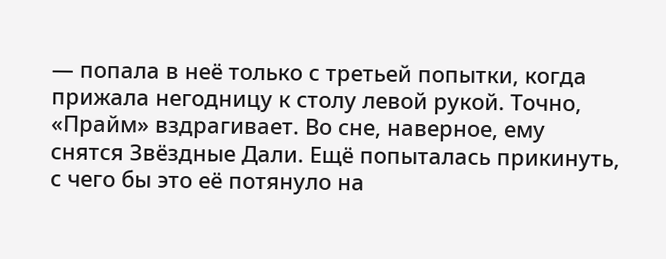— попала в неё только с третьей попытки, когда прижала негодницу к столу левой рукой. Точно, «Прайм» вздрагивает. Во сне, наверное, ему снятся Звёздные Дали. Ещё попыталась прикинуть, с чего бы это её потянуло на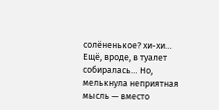солёненькое? хи-хи… Ещё, вроде, в туалет собиралась… Но, мелькнула неприятная мысль — вместо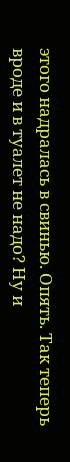этого надралась в свинью. Опять. Так теперь вроде и в туалет не надо? Ну и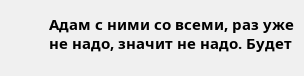Адам с ними со всеми, раз уже не надо, значит не надо. Будет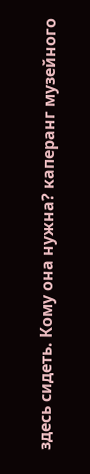здесь сидеть. Кому она нужна? каперанг музейного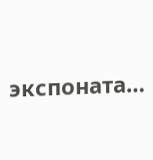экспоната…